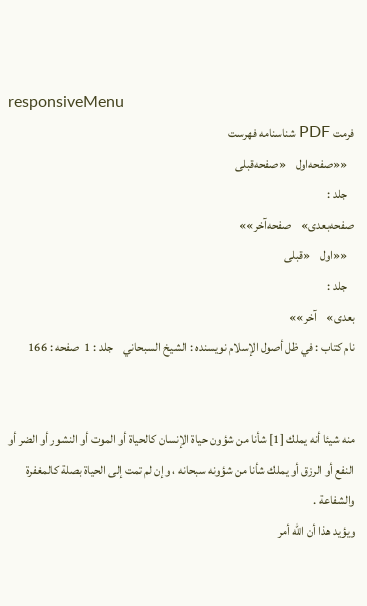responsiveMenu
فرمت PDF شناسنامه فهرست
   ««صفحه‌اول    «صفحه‌قبلی
   جلد :
صفحه‌بعدی»    صفحه‌آخر»»
   ««اول    «قبلی
   جلد :
بعدی»    آخر»»
نام کتاب : في ظل أصول الإسلام نویسنده : الشيخ السبحاني    جلد : 1  صفحه : 166


منه شيئا أنه يملك [1] شأنا من شؤون حياة الإنسان كالحياة أو الموت أو النشور أو الضر أو النفع أو الرزق أو يملك شأنا من شؤونه سبحانه ، وإن لم تمت إلى الحياة بصلة كالمغفرة والشفاعة .
ويؤيد هذا أن الله أمر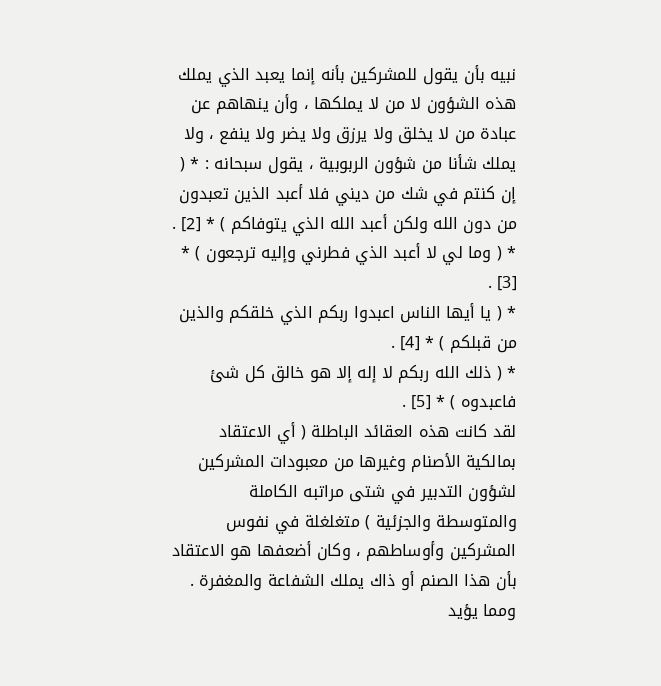نبيه بأن يقول للمشركين بأنه إنما يعبد الذي يملك هذه الشؤون لا من لا يملكها ، وأن ينهاهم عن عبادة من لا يخلق ولا يرزق ولا يضر ولا ينفع ، ولا يملك شأنا من شؤون الربوبية ، يقول سبحانه : * ( إن كنتم في شك من ديني فلا أعبد الذين تعبدون من دون الله ولكن أعبد الله الذي يتوفاكم ) * [2] .
* ( وما لي لا أعبد الذي فطرني وإليه ترجعون ) * [3] .
* ( يا أيها الناس اعبدوا ربكم الذي خلقكم والذين من قبلكم ) * [4] .
* ( ذلك الله ربكم لا إله إلا هو خالق كل شئ فاعبدوه ) * [5] .
لقد كانت هذه العقائد الباطلة ( أي الاعتقاد بمالكية الأصنام وغيرها من معبودات المشركين لشؤون التدبير في شتى مراتبه الكاملة والمتوسطة والجزئية ) متغلغلة في نفوس المشركين وأوساطهم ، وكان أضعفها هو الاعتقاد بأن هذا الصنم أو ذاك يملك الشفاعة والمغفرة .
ومما يؤيد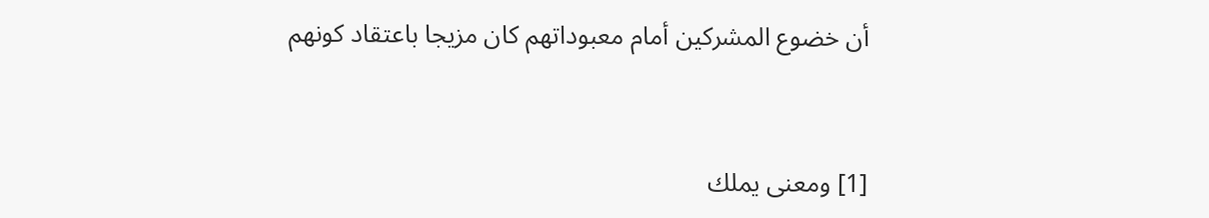أن خضوع المشركين أمام معبوداتهم كان مزيجا باعتقاد كونهم



[1] ومعنى يملك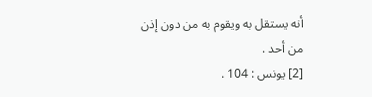أنه يستقل به ويقوم به من دون إذن من أحد .
[2] يونس : 104 .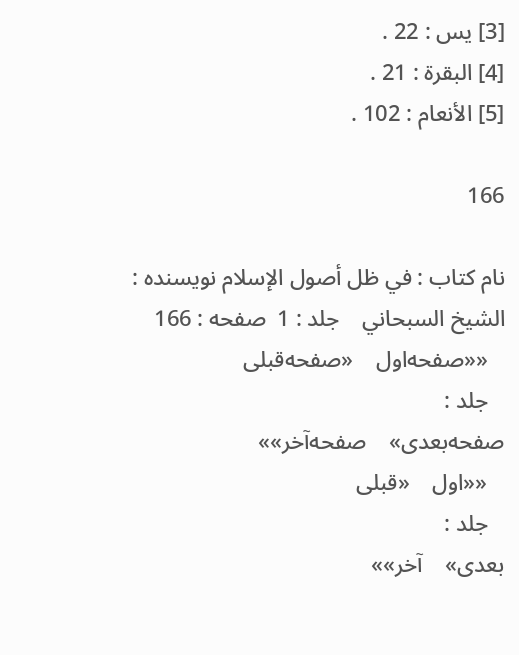[3] يس : 22 .
[4] البقرة : 21 .
[5] الأنعام : 102 .

166

نام کتاب : في ظل أصول الإسلام نویسنده : الشيخ السبحاني    جلد : 1  صفحه : 166
   ««صفحه‌اول    «صفحه‌قبلی
   جلد :
صفحه‌بعدی»    صفحه‌آخر»»
   ««اول    «قبلی
   جلد :
بعدی»    آخر»»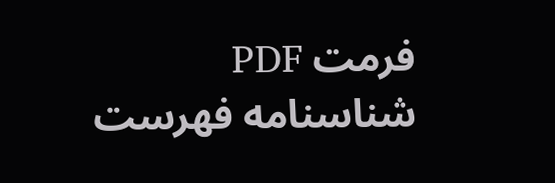فرمت PDF شناسنامه فهرست